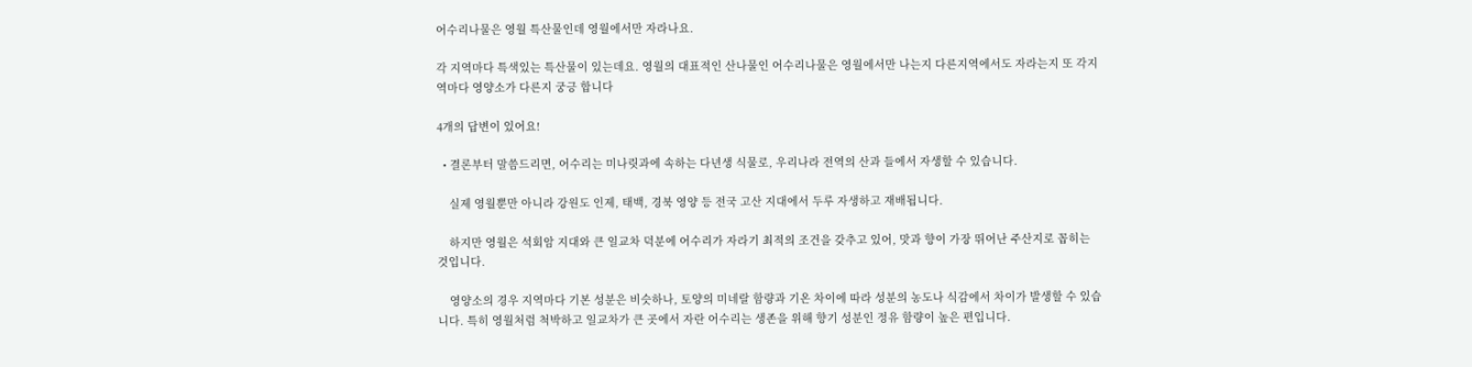어수리나물은 영월 특산물인데 영월에서만 자라나요.

각 지역마다 특색있는 특산물이 있는데요. 영월의 대표적인 산나물인 어수리나물은 영월에서만 나는지 다른지역에서도 자라는지 또 각지역마다 영양소가 다른지 궁긍 합니다

4개의 답변이 있어요!

  • 결론부터 말씀드리면, 어수리는 미나릿과에 속하는 다년생 식물로, 우리나라 전역의 산과 들에서 자생할 수 있습니다.

    실제 영월뿐만 아니라 강원도 인제, 태백, 경북 영양 등 전국 고산 지대에서 두루 자생하고 재배됩니다.

    하지만 영월은 석회암 지대와 큰 일교차 덕분에 어수리가 자라기 최적의 조건을 갖추고 있어, 맛과 향이 가장 뛰어난 주산지로 꼽히는 것입니다.

    영양소의 경우 지역마다 기본 성분은 비슷하나, 토양의 미네랄 함량과 기온 차이에 따라 성분의 농도나 식감에서 차이가 발생할 수 있습니다. 특히 영월처럼 척박하고 일교차가 큰 곳에서 자란 어수리는 생존을 위해 향기 성분인 정유 함량이 높은 편입니다.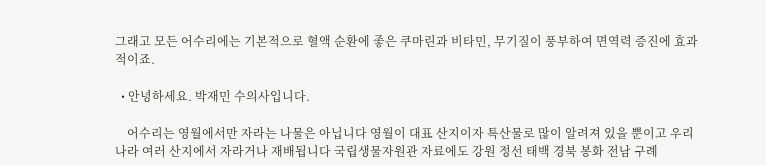그래고 모든 어수리에는 기본적으로 혈액 순환에 좋은 쿠마린과 비타민, 무기질이 풍부하여 면역력 증진에 효과적이죠.

  • 안녕하세요. 박재민 수의사입니다.

    어수리는 영월에서만 자라는 나물은 아닙니다 영월이 대표 산지이자 특산물로 많이 알려져 있을 뿐이고 우리나라 여러 산지에서 자라거나 재배됩니다 국립생물자원관 자료에도 강원 정선 태백 경북 봉화 전남 구례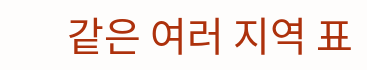같은 여러 지역 표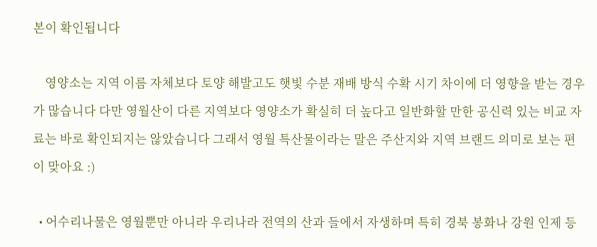본이 확인됩니다

    영양소는 지역 이름 자체보다 토양 해발고도 햇빛 수분 재배 방식 수확 시기 차이에 더 영향을 받는 경우가 많습니다 다만 영월산이 다른 지역보다 영양소가 확실히 더 높다고 일반화할 만한 공신력 있는 비교 자료는 바로 확인되지는 않았습니다 그래서 영월 특산물이라는 말은 주산지와 지역 브랜드 의미로 보는 편이 맞아요 :)

  • 어수리나물은 영월뿐만 아니라 우리나라 전역의 산과 들에서 자생하며 특히 경북 봉화나 강원 인제 등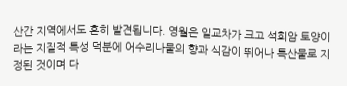산간 지역에서도 흔히 발견됩니다. 영월은 일교차가 크고 석회암 토양이라는 지질적 특성 덕분에 어수리나물의 향과 식감이 뛰어나 특산물로 지정된 것이며 다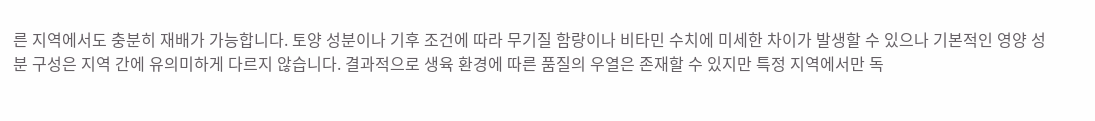른 지역에서도 충분히 재배가 가능합니다. 토양 성분이나 기후 조건에 따라 무기질 함량이나 비타민 수치에 미세한 차이가 발생할 수 있으나 기본적인 영양 성분 구성은 지역 간에 유의미하게 다르지 않습니다. 결과적으로 생육 환경에 따른 품질의 우열은 존재할 수 있지만 특정 지역에서만 독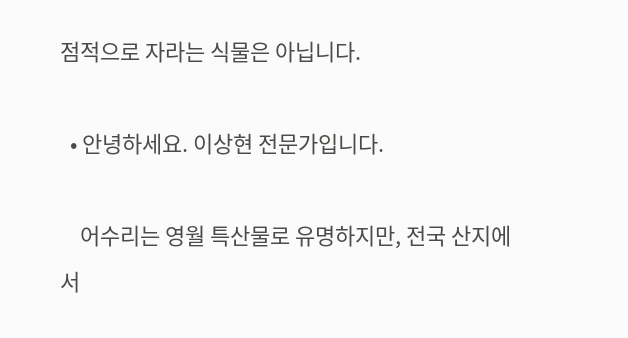점적으로 자라는 식물은 아닙니다.

  • 안녕하세요. 이상현 전문가입니다.

    어수리는 영월 특산물로 유명하지만, 전국 산지에서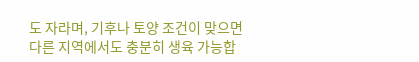도 자라며, 기후나 토양 조건이 맞으면 다른 지역에서도 충분히 생육 가능합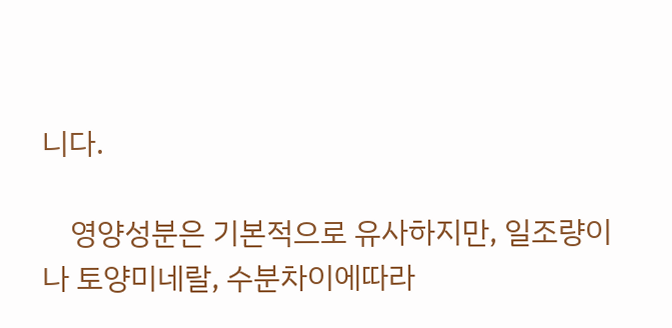니다.

    영양성분은 기본적으로 유사하지만, 일조량이나 토양미네랄, 수분차이에따라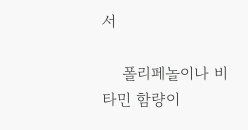서

    폴리페놀이나 비타민 함량이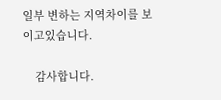일부 변하는 지역차이를 보이고있습니다.

    감사합니다.